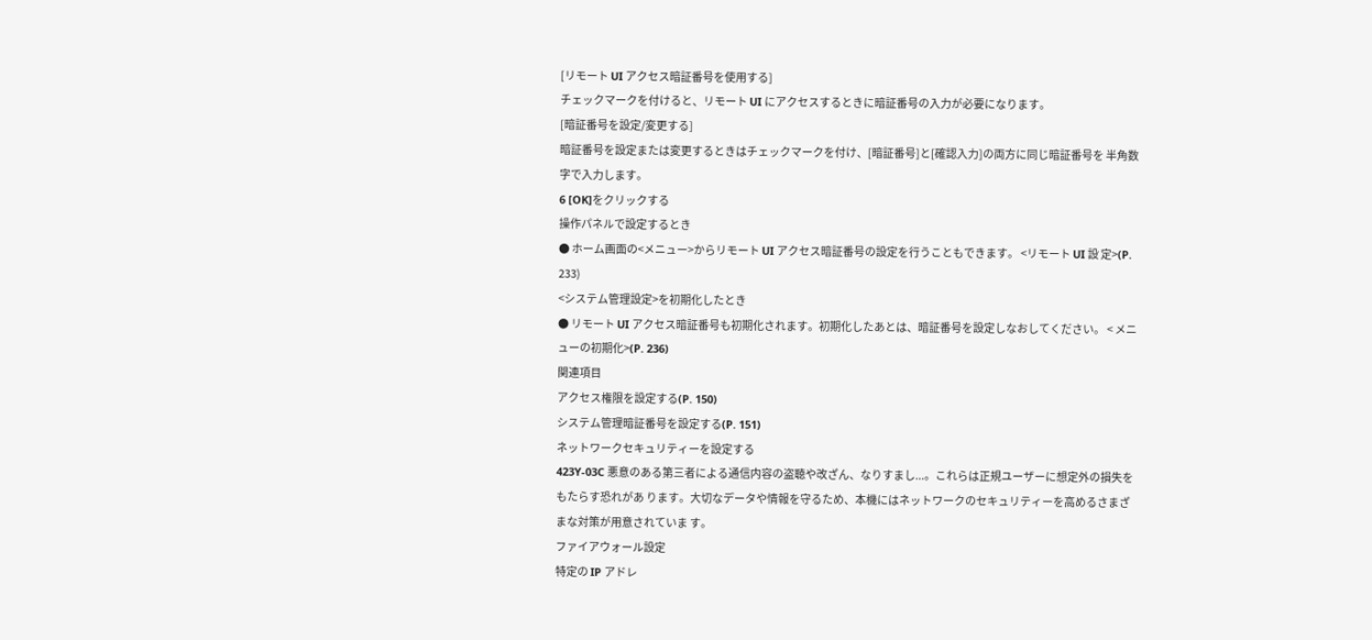[リモート UI アクセス暗証番号を使用する]
チェックマークを付けると、リモート UI にアクセスするときに暗証番号の入力が必要になります。
[暗証番号を設定/変更する]
暗証番号を設定または変更するときはチェックマークを付け、[暗証番号]と[確認入力]の両方に同じ暗証番号を 半角数字で入力します。
6 [OK]をクリックする
操作パネルで設定するとき
● ホーム画面の<メニュー>からリモート UI アクセス暗証番号の設定を行うこともできます。 <リモート UI 設 定>(P. 233)
<システム管理設定>を初期化したとき
● リモート UI アクセス暗証番号も初期化されます。初期化したあとは、暗証番号を設定しなおしてください。 < メニューの初期化>(P. 236)
関連項目
アクセス権限を設定する(P. 150)
システム管理暗証番号を設定する(P. 151)
ネットワークセキュリティーを設定する
423Y-03C 悪意のある第三者による通信内容の盗聴や改ざん、なりすまし...。これらは正規ユーザーに想定外の損失をもたらす恐れがあ ります。大切なデータや情報を守るため、本機にはネットワークのセキュリティーを高めるさまざまな対策が用意されていま す。
ファイアウォール設定
特定の IP アドレ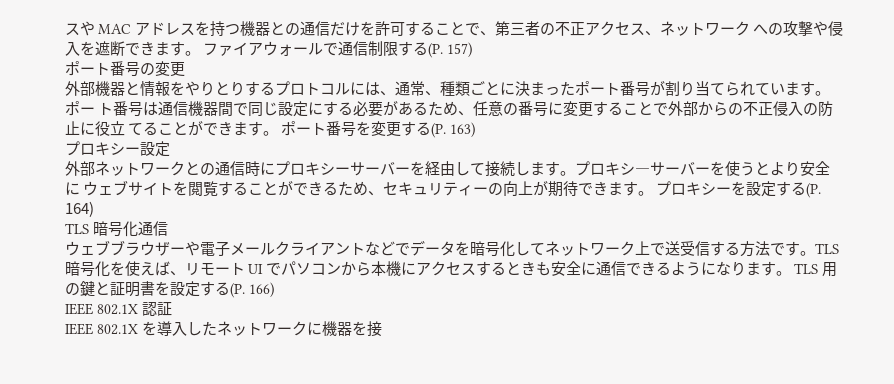スや MAC アドレスを持つ機器との通信だけを許可することで、第三者の不正アクセス、ネットワーク への攻撃や侵入を遮断できます。 ファイアウォールで通信制限する(P. 157)
ポート番号の変更
外部機器と情報をやりとりするプロトコルには、通常、種類ごとに決まったポート番号が割り当てられています。ポー ト番号は通信機器間で同じ設定にする必要があるため、任意の番号に変更することで外部からの不正侵入の防止に役立 てることができます。 ポート番号を変更する(P. 163)
プロキシー設定
外部ネットワークとの通信時にプロキシーサーバーを経由して接続します。プロキシ―サーバーを使うとより安全に ウェブサイトを閲覧することができるため、セキュリティーの向上が期待できます。 プロキシーを設定する(P. 164)
TLS 暗号化通信
ウェブブラウザーや電子メールクライアントなどでデータを暗号化してネットワーク上で送受信する方法です。TLS 暗号化を使えば、リモート UI でパソコンから本機にアクセスするときも安全に通信できるようになります。 TLS 用 の鍵と証明書を設定する(P. 166)
IEEE 802.1X 認証
IEEE 802.1X を導入したネットワークに機器を接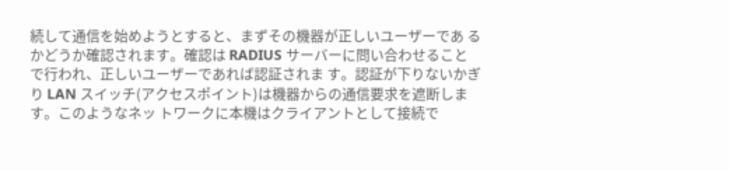続して通信を始めようとすると、まずその機器が正しいユーザーであ るかどうか確認されます。確認は RADIUS サーバーに問い合わせることで行われ、正しいユーザーであれば認証されま す。認証が下りないかぎり LAN スイッチ(アクセスポイント)は機器からの通信要求を遮断します。このようなネッ トワークに本機はクライアントとして接続で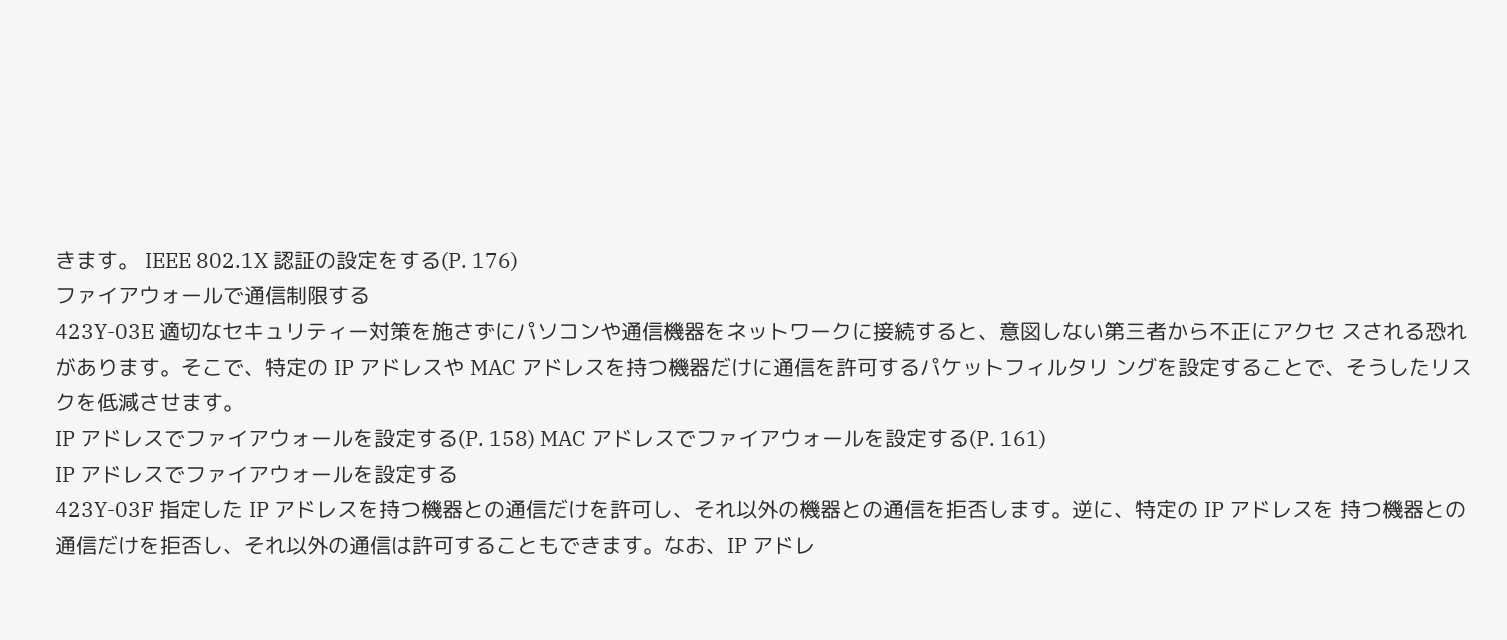きます。 IEEE 802.1X 認証の設定をする(P. 176)
ファイアウォールで通信制限する
423Y-03E 適切なセキュリティー対策を施さずにパソコンや通信機器をネットワークに接続すると、意図しない第三者から不正にアクセ スされる恐れがあります。そこで、特定の IP アドレスや MAC アドレスを持つ機器だけに通信を許可するパケットフィルタリ ングを設定することで、そうしたリスクを低減させます。
IP アドレスでファイアウォールを設定する(P. 158) MAC アドレスでファイアウォールを設定する(P. 161)
IP アドレスでファイアウォールを設定する
423Y-03F 指定した IP アドレスを持つ機器との通信だけを許可し、それ以外の機器との通信を拒否します。逆に、特定の IP アドレスを 持つ機器との通信だけを拒否し、それ以外の通信は許可することもできます。なお、IP アドレ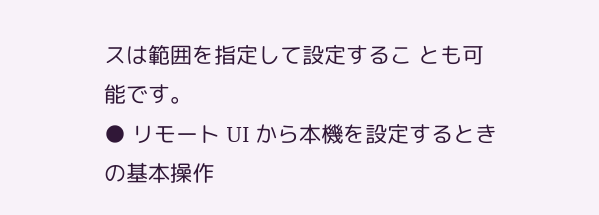スは範囲を指定して設定するこ とも可能です。
● リモート UI から本機を設定するときの基本操作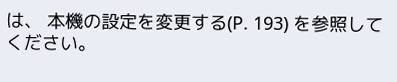は、 本機の設定を変更する(P. 193) を参照してください。